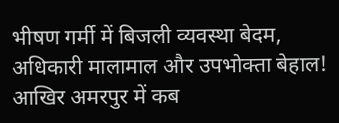भीषण गर्मी में बिजली व्यवस्था बेदम, अधिकारी मालामाल और उपभोक्ता बेहाल! आखिर अमरपुर में कब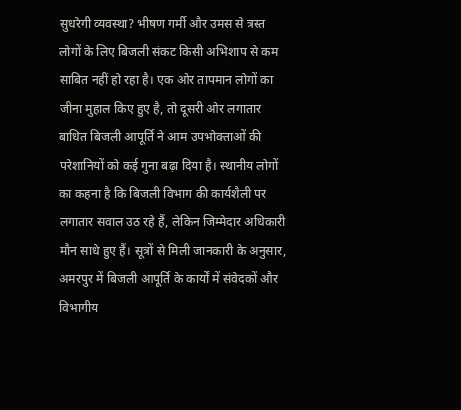सुधरेगी व्यवस्था? भीषण गर्मी और उमस से त्रस्त लोगों के लिए बिजली संकट किसी अभिशाप से कम साबित नहीं हो रहा है। एक ओर तापमान लोगों का जीना मुहाल किए हुए है, तो दूसरी ओर लगातार बाधित बिजली आपूर्ति ने आम उपभोक्ताओं की परेशानियों को कई गुना बढ़ा दिया है। स्थानीय लोगों का कहना है कि बिजली विभाग की कार्यशैली पर लगातार सवाल उठ रहे हैं, लेकिन जिम्मेदार अधिकारी मौन साधे हुए हैं। सूत्रों से मिली जानकारी के अनुसार, अमरपुर में बिजली आपूर्ति के कार्यों में संवेदकों और विभागीय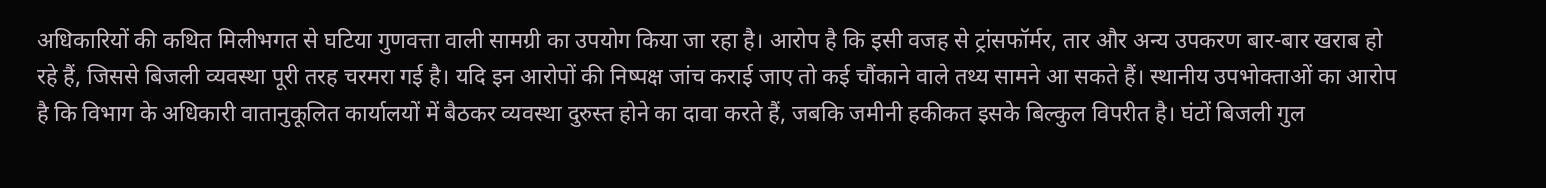अधिकारियों की कथित मिलीभगत से घटिया गुणवत्ता वाली सामग्री का उपयोग किया जा रहा है। आरोप है कि इसी वजह से ट्रांसफॉर्मर, तार और अन्य उपकरण बार-बार खराब हो रहे हैं, जिससे बिजली व्यवस्था पूरी तरह चरमरा गई है। यदि इन आरोपों की निष्पक्ष जांच कराई जाए तो कई चौंकाने वाले तथ्य सामने आ सकते हैं। स्थानीय उपभोक्ताओं का आरोप है कि विभाग के अधिकारी वातानुकूलित कार्यालयों में बैठकर व्यवस्था दुरुस्त होने का दावा करते हैं, जबकि जमीनी हकीकत इसके बिल्कुल विपरीत है। घंटों बिजली गुल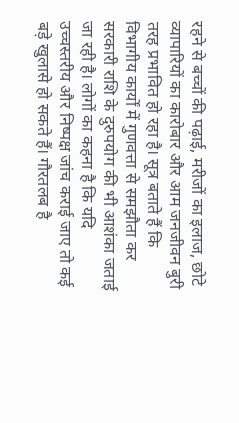रहने से बच्चों की पढ़ाई, मरीजों का इलाज, छोटे व्यापारियों का कारोबार और आम जनजीवन बुरी तरह प्रभावित हो रहा है। सूत्र बताते हैं कि विभागीय कार्यों में गुणवत्ता से समझौता कर सरकारी राशि के दुरुपयोग की भी आशंका जताई जा रही है। लोगों का कहना है कि यदि उच्चस्तरीय और निष्पक्ष जांच कराई जाए तो कई बड़े खुलासे हो सकते हैं। गौरतलब है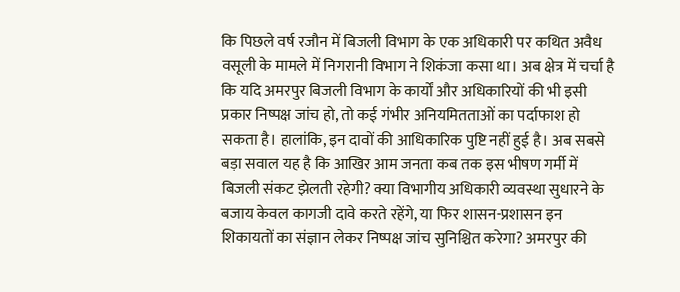कि पिछले वर्ष रजौन में बिजली विभाग के एक अधिकारी पर कथित अवैध वसूली के मामले में निगरानी विभाग ने शिकंजा कसा था। अब क्षेत्र में चर्चा है कि यदि अमरपुर बिजली विभाग के कार्यों और अधिकारियों की भी इसी प्रकार निष्पक्ष जांच हो, तो कई गंभीर अनियमितताओं का पर्दाफाश हो सकता है। हालांकि, इन दावों की आधिकारिक पुष्टि नहीं हुई है। अब सबसे बड़ा सवाल यह है कि आखिर आम जनता कब तक इस भीषण गर्मी में बिजली संकट झेलती रहेगी? क्या विभागीय अधिकारी व्यवस्था सुधारने के बजाय केवल कागजी दावे करते रहेंगे, या फिर शासन-प्रशासन इन शिकायतों का संज्ञान लेकर निष्पक्ष जांच सुनिश्चित करेगा? अमरपुर की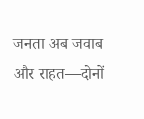जनता अब जवाब और राहत—दोनों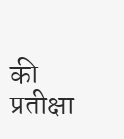की प्रतीक्षा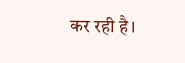कर रही है।